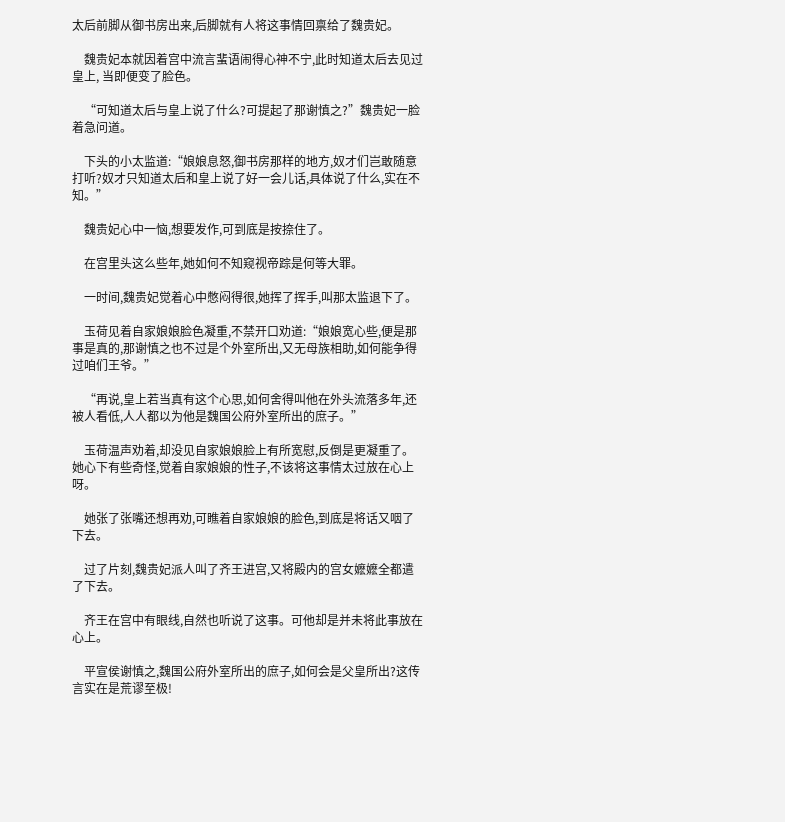太后前脚从御书房出来,后脚就有人将这事情回禀给了魏贵妃。

    魏贵妃本就因着宫中流言蜚语闹得心神不宁,此时知道太后去见过皇上, 当即便变了脸色。

    “可知道太后与皇上说了什么?可提起了那谢慎之?”魏贵妃一脸着急问道。

    下头的小太监道:“娘娘息怒,御书房那样的地方,奴才们岂敢随意打听?奴才只知道太后和皇上说了好一会儿话,具体说了什么,实在不知。”

    魏贵妃心中一恼,想要发作,可到底是按捺住了。

    在宫里头这么些年,她如何不知窥视帝踪是何等大罪。

    一时间,魏贵妃觉着心中憋闷得很,她挥了挥手,叫那太监退下了。

    玉荷见着自家娘娘脸色凝重,不禁开口劝道:“娘娘宽心些,便是那事是真的,那谢慎之也不过是个外室所出,又无母族相助,如何能争得过咱们王爷。”

    “再说,皇上若当真有这个心思,如何舍得叫他在外头流落多年,还被人看低,人人都以为他是魏国公府外室所出的庶子。”

    玉荷温声劝着,却没见自家娘娘脸上有所宽慰,反倒是更凝重了。她心下有些奇怪,觉着自家娘娘的性子,不该将这事情太过放在心上呀。

    她张了张嘴还想再劝,可瞧着自家娘娘的脸色,到底是将话又咽了下去。

    过了片刻,魏贵妃派人叫了齐王进宫,又将殿内的宫女嬷嬷全都遣了下去。

    齐王在宫中有眼线,自然也听说了这事。可他却是并未将此事放在心上。

    平宣侯谢慎之,魏国公府外室所出的庶子,如何会是父皇所出?这传言实在是荒谬至极!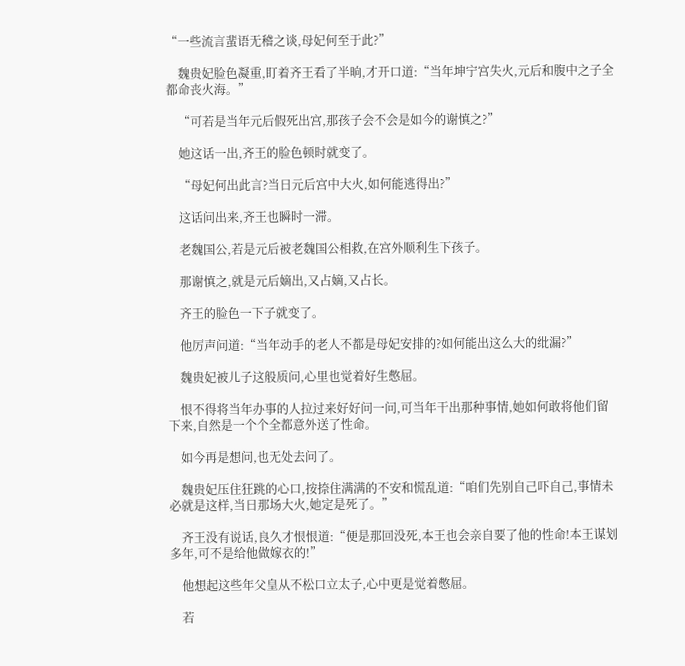“一些流言蜚语无稽之谈,母妃何至于此?”

    魏贵妃脸色凝重,盯着齐王看了半晌,才开口道:“当年坤宁宫失火,元后和腹中之子全都命丧火海。”

    “可若是当年元后假死出宫,那孩子会不会是如今的谢慎之?”

    她这话一出,齐王的脸色顿时就变了。

    “母妃何出此言?当日元后宫中大火,如何能逃得出?”

    这话问出来,齐王也瞬时一滞。

    老魏国公,若是元后被老魏国公相救,在宫外顺利生下孩子。

    那谢慎之,就是元后嫡出,又占嫡,又占长。

    齐王的脸色一下子就变了。

    他厉声问道:“当年动手的老人不都是母妃安排的?如何能出这么大的纰漏?”

    魏贵妃被儿子这般质问,心里也觉着好生憋屈。

    恨不得将当年办事的人拉过来好好问一问,可当年干出那种事情,她如何敢将他们留下来,自然是一个个全都意外送了性命。

    如今再是想问,也无处去问了。

    魏贵妃压住狂跳的心口,按捺住满满的不安和慌乱道:“咱们先别自己吓自己,事情未必就是这样,当日那场大火,她定是死了。”

    齐王没有说话,良久才恨恨道:“便是那回没死,本王也会亲自要了他的性命!本王谋划多年,可不是给他做嫁衣的!”

    他想起这些年父皇从不松口立太子,心中更是觉着憋屈。

    若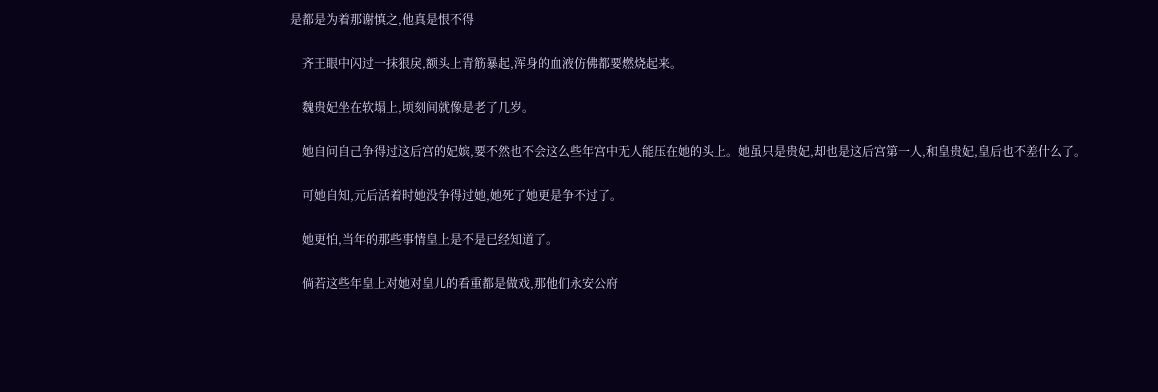是都是为着那谢慎之,他真是恨不得

    齐王眼中闪过一抹狠戾,额头上青筋暴起,浑身的血液仿佛都要燃烧起来。

    魏贵妃坐在软塌上,顷刻间就像是老了几岁。

    她自问自己争得过这后宫的妃嫔,要不然也不会这么些年宫中无人能压在她的头上。她虽只是贵妃,却也是这后宫第一人,和皇贵妃,皇后也不差什么了。

    可她自知,元后活着时她没争得过她,她死了她更是争不过了。

    她更怕,当年的那些事情皇上是不是已经知道了。

    倘若这些年皇上对她对皇儿的看重都是做戏,那他们永安公府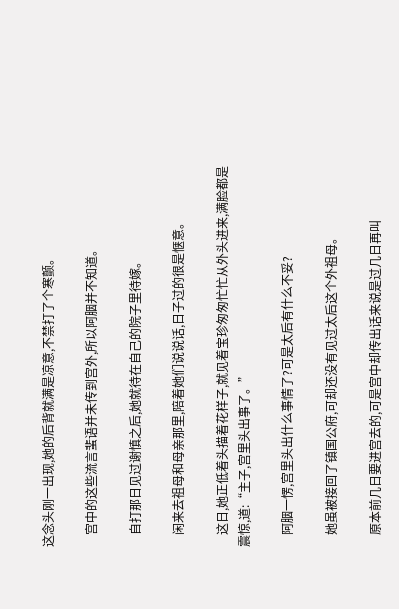这念头刚一出现,她的后背就满是凉意,不禁打了个寒颤。

    宫中的这些流言蜚语并未传到宫外,所以阿胭并不知道。

    自打那日见过谢慎之后,她就待在自己的院子里待嫁。

    闲来去祖母和母亲那里,陪着她们说说话,日子过的很是惬意。

    这日,她正低着头描着花样子,就见着宝珍匆匆忙忙从外头进来,满脸都是震惊,道:“主子,宫里头出事了。”

    阿胭一愣,宫里头出什么事情了?可是太后有什么不妥?

    她虽被接回了镇国公府,可却还没有见过太后这个外祖母。

    原本前几日要进宫去的,可是宫中却传出话来说是过几日再叫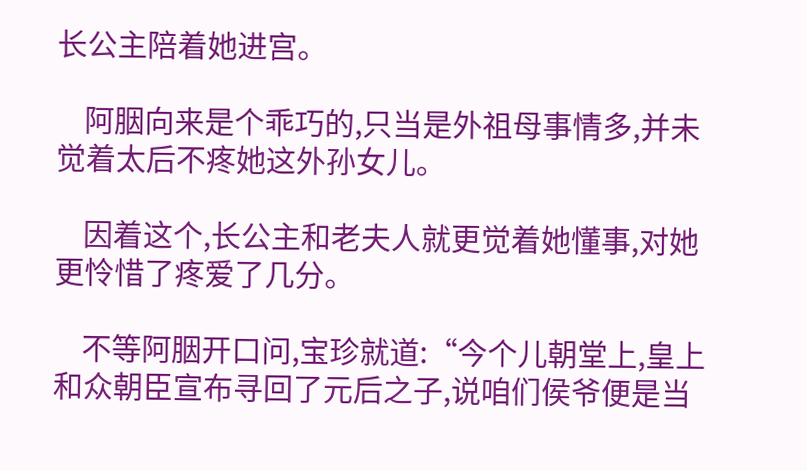长公主陪着她进宫。

    阿胭向来是个乖巧的,只当是外祖母事情多,并未觉着太后不疼她这外孙女儿。

    因着这个,长公主和老夫人就更觉着她懂事,对她更怜惜了疼爱了几分。

    不等阿胭开口问,宝珍就道:“今个儿朝堂上,皇上和众朝臣宣布寻回了元后之子,说咱们侯爷便是当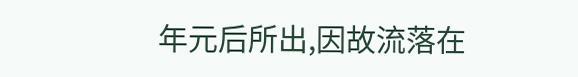年元后所出,因故流落在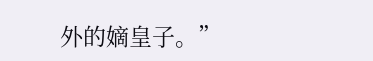外的嫡皇子。”